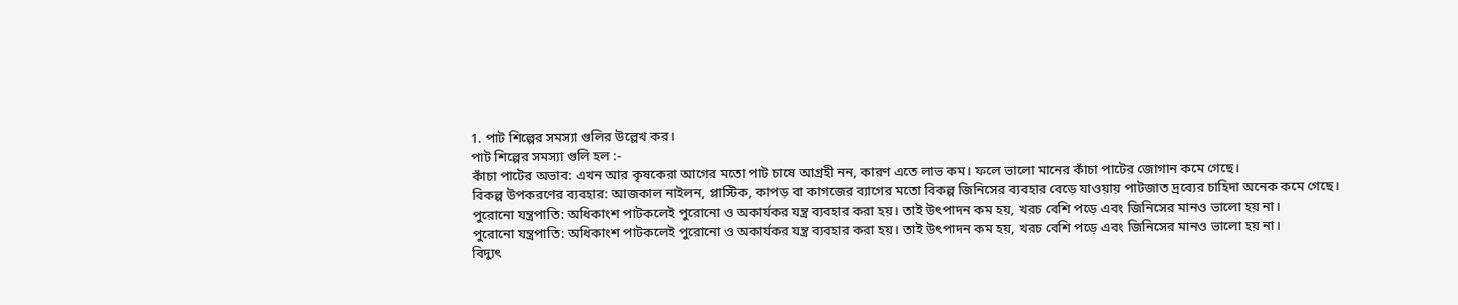1. পাট শিল্পের সমস্যা গুলির উল্লেখ কর।
পাট শিল্পের সমস্যা গুলি হল :-
কাঁচা পাটের অভাব: এখন আর কৃষকেরা আগের মতো পাট চাষে আগ্রহী নন, কারণ এতে লাভ কম। ফলে ভালো মানের কাঁচা পাটের জোগান কমে গেছে।
বিকল্প উপকরণের ব্যবহার: আজকাল নাইলন, প্লাস্টিক, কাপড় বা কাগজের ব্যাগের মতো বিকল্প জিনিসের ব্যবহার বেড়ে যাওয়ায় পাটজাত দ্রব্যের চাহিদা অনেক কমে গেছে।
পুরোনো যন্ত্রপাতি: অধিকাংশ পাটকলেই পুরোনো ও অকার্যকর যন্ত্র ব্যবহার করা হয়। তাই উৎপাদন কম হয়, খরচ বেশি পড়ে এবং জিনিসের মানও ভালো হয় না।
পুরোনো যন্ত্রপাতি: অধিকাংশ পাটকলেই পুরোনো ও অকার্যকর যন্ত্র ব্যবহার করা হয়। তাই উৎপাদন কম হয়, খরচ বেশি পড়ে এবং জিনিসের মানও ভালো হয় না।
বিদ্যুৎ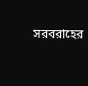সরবরাহের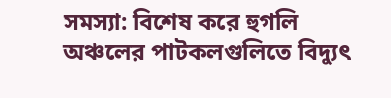সমস্যা: বিশেষ করে হুগলি অঞ্চলের পাটকলগুলিতে বিদ্যুৎ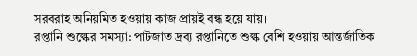সরবরাহ অনিয়মিত হওয়ায় কাজ প্রায়ই বন্ধ হয়ে যায়।
রপ্তানি শুল্কের সমস্যা: পাটজাত দ্রব্য রপ্তানিতে শুল্ক বেশি হওয়ায় আন্তর্জাতিক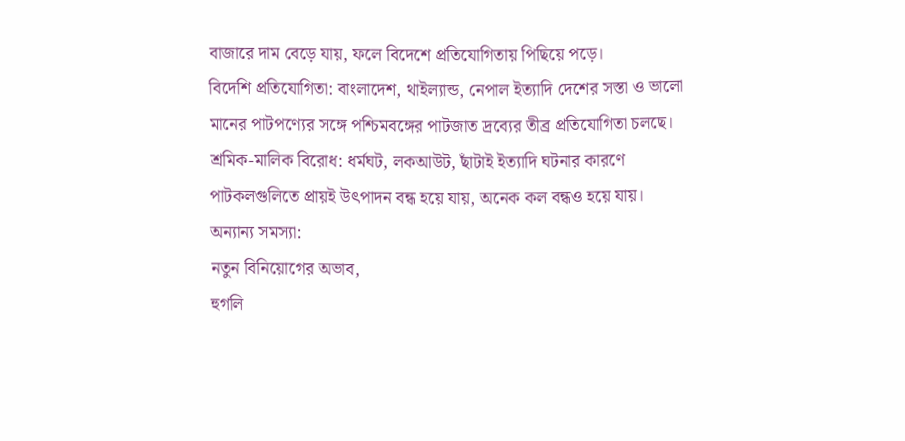বাজারে দাম বেড়ে যায়, ফলে বিদেশে প্রতিযোগিতায় পিছিয়ে পড়ে।
বিদেশি প্রতিযোগিতা: বাংলাদেশ, থাইল্যান্ড, নেপাল ইত্যাদি দেশের সস্তা ও ভালো মানের পাটপণ্যের সঙ্গে পশ্চিমবঙ্গের পাটজাত দ্রব্যের তীব্র প্রতিযোগিতা চলছে।
শ্রমিক-মালিক বিরোধ: ধর্মঘট, লকআউট, ছাঁটাই ইত্যাদি ঘটনার কারণে পাটকলগুলিতে প্রায়ই উৎপাদন বন্ধ হয়ে যায়, অনেক কল বন্ধও হয়ে যায়।
অন্যান্য সমস্যা:
নতুন বিনিয়োগের অভাব,
হুগলি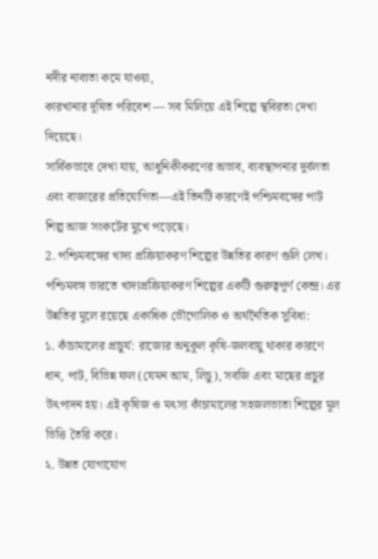নদীর নাব্যতা কমে যাওয়া,
কারখানার দূষিত পরিবেশ — সব মিলিয়ে এই শিল্পে স্থবিরতা দেখা দিয়েছে।
সার্বিকভাবে দেখা যায়, আধুনিকীকরণের অভাব, ব্যবস্থাপনার দুর্বলতা এবং বাজারের প্রতিযোগিতা—এই তিনটি কারণেই পশ্চিমবঙ্গের পাট শিল্প আজ সংকটের মুখে পড়েছে।
2. পশ্চিমবঙ্গের খাদ্য প্রক্রিয়াকরণ শিল্পের উন্নতির কারণ গুলি লেখ।
পশ্চিমবঙ্গ ভারতে খাদ্যপ্রক্রিয়াকরণ শিল্পের একটি গুরুত্বপূর্ণ কেন্দ্র। এর উন্নতির মূলে রয়েছে একাধিক ভৌগোলিক ও অর্থনৈতিক সুবিধা:
১. কাঁচামালের প্রাচুর্য: রাজ্যের অনুকূল কৃষি-জলবায়ু থাকার কারণে ধান, পাট, বিভিন্ন ফল (যেমন আম, লিচু), সবজি এবং মাছের প্রচুর উৎপাদন হয়। এই কৃষিজ ও মৎস্য কাঁচামালের সহজলভ্যতা শিল্পের মূল ভিত্তি তৈরি করে।
২. উন্নত যোগাযোগ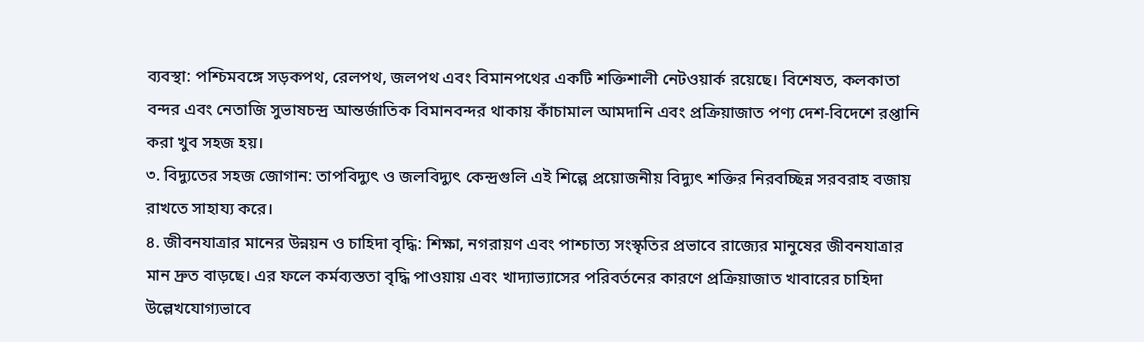ব্যবস্থা: পশ্চিমবঙ্গে সড়কপথ, রেলপথ, জলপথ এবং বিমানপথের একটি শক্তিশালী নেটওয়ার্ক রয়েছে। বিশেষত, কলকাতা বন্দর এবং নেতাজি সুভাষচন্দ্র আন্তর্জাতিক বিমানবন্দর থাকায় কাঁচামাল আমদানি এবং প্রক্রিয়াজাত পণ্য দেশ-বিদেশে রপ্তানি করা খুব সহজ হয়।
৩. বিদ্যুতের সহজ জোগান: তাপবিদ্যুৎ ও জলবিদ্যুৎ কেন্দ্রগুলি এই শিল্পে প্রয়োজনীয় বিদ্যুৎ শক্তির নিরবচ্ছিন্ন সরবরাহ বজায় রাখতে সাহায্য করে।
৪. জীবনযাত্রার মানের উন্নয়ন ও চাহিদা বৃদ্ধি: শিক্ষা, নগরায়ণ এবং পাশ্চাত্য সংস্কৃতির প্রভাবে রাজ্যের মানুষের জীবনযাত্রার মান দ্রুত বাড়ছে। এর ফলে কর্মব্যস্ততা বৃদ্ধি পাওয়ায় এবং খাদ্যাভ্যাসের পরিবর্তনের কারণে প্রক্রিয়াজাত খাবারের চাহিদা উল্লেখযোগ্যভাবে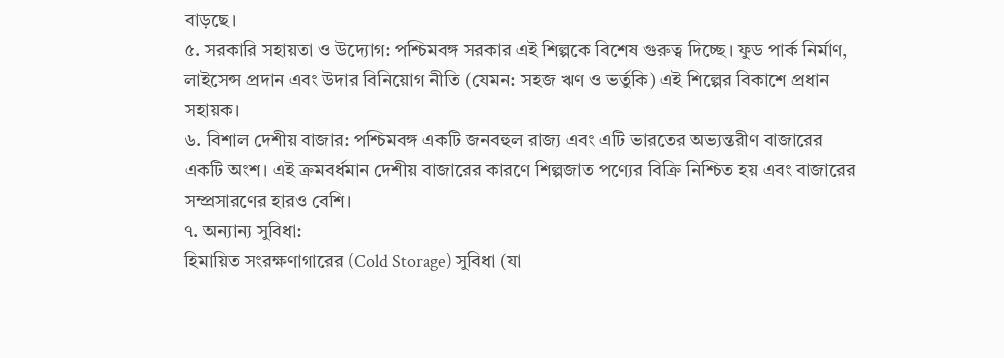বাড়ছে।
৫. সরকারি সহায়তা ও উদ্যোগ: পশ্চিমবঙ্গ সরকার এই শিল্পকে বিশেষ গুরুত্ব দিচ্ছে। ফুড পার্ক নির্মাণ, লাইসেন্স প্রদান এবং উদার বিনিয়োগ নীতি (যেমন: সহজ ঋণ ও ভর্তুকি) এই শিল্পের বিকাশে প্রধান সহায়ক।
৬. বিশাল দেশীয় বাজার: পশ্চিমবঙ্গ একটি জনবহুল রাজ্য এবং এটি ভারতের অভ্যন্তরীণ বাজারের একটি অংশ। এই ক্রমবর্ধমান দেশীয় বাজারের কারণে শিল্পজাত পণ্যের বিক্রি নিশ্চিত হয় এবং বাজারের সম্প্রসারণের হারও বেশি।
৭. অন্যান্য সুবিধা:
হিমায়িত সংরক্ষণাগারের (Cold Storage) সুবিধা (যা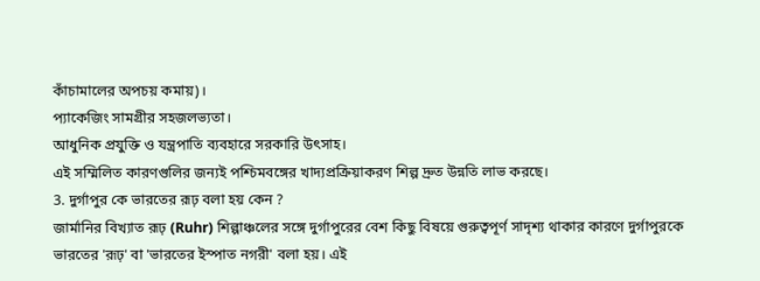কাঁচামালের অপচয় কমায়)।
প্যাকেজিং সামগ্রীর সহজলভ্যতা।
আধুনিক প্রযুক্তি ও যন্ত্রপাতি ব্যবহারে সরকারি উৎসাহ।
এই সম্মিলিত কারণগুলির জন্যই পশ্চিমবঙ্গের খাদ্যপ্রক্রিয়াকরণ শিল্প দ্রুত উন্নতি লাভ করছে।
3. দুর্গাপুর কে ভারতের রূঢ় বলা হয় কেন ?
জার্মানির বিখ্যাত রূঢ় (Ruhr) শিল্পাঞ্চলের সঙ্গে দুর্গাপুরের বেশ কিছু বিষয়ে গুরুত্বপূর্ণ সাদৃশ্য থাকার কারণে দুর্গাপুরকে ভারতের 'রূঢ়' বা 'ভারতের ইস্পাত নগরী' বলা হয়। এই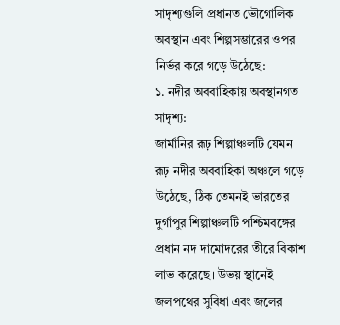সাদৃশ্যগুলি প্রধানত ভৌগোলিক অবস্থান এবং শিল্পসম্ভারের ওপর নির্ভর করে গড়ে উঠেছে:
১. নদীর অববাহিকায় অবস্থানগত সাদৃশ্য:
জার্মানির রূঢ় শিল্পাঞ্চলটি যেমন রূঢ় নদীর অববাহিকা অঞ্চলে গড়ে উঠেছে, ঠিক তেমনই ভারতের দুর্গাপুর শিল্পাঞ্চলটি পশ্চিমবঙ্গের প্রধান নদ দামোদরের তীরে বিকাশ লাভ করেছে। উভয় স্থানেই জলপথের সুবিধা এবং জলের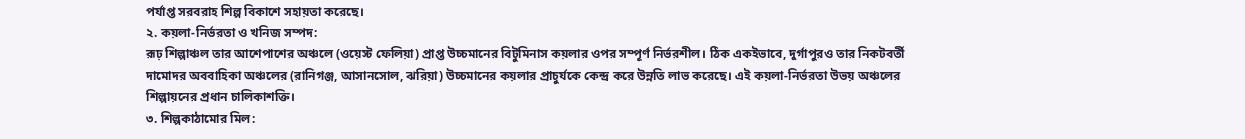পর্যাপ্ত সরবরাহ শিল্প বিকাশে সহায়তা করেছে।
২. কয়লা-নির্ভরতা ও খনিজ সম্পদ:
রূঢ় শিল্পাঞ্চল তার আশেপাশের অঞ্চলে (ওয়েস্ট ফেলিয়া) প্রাপ্ত উচ্চমানের বিটুমিনাস কয়লার ওপর সম্পূর্ণ নির্ভরশীল। ঠিক একইভাবে, দুর্গাপুরও তার নিকটবর্তী দামোদর অববাহিকা অঞ্চলের (রানিগঞ্জ, আসানসোল, ঝরিয়া) উচ্চমানের কয়লার প্রাচুর্যকে কেন্দ্র করে উন্নতি লাভ করেছে। এই কয়লা-নির্ভরতা উভয় অঞ্চলের শিল্পায়নের প্রধান চালিকাশক্তি।
৩. শিল্পকাঠামোর মিল: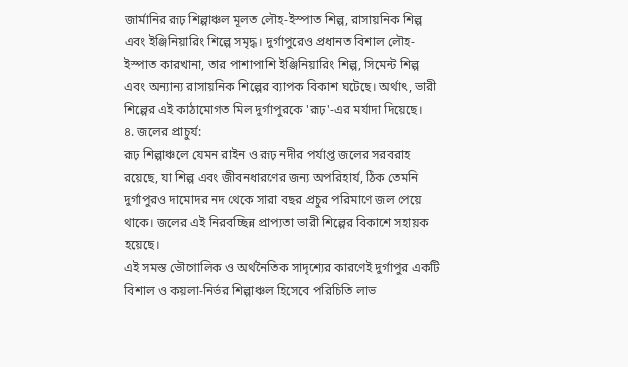জার্মানির রূঢ় শিল্পাঞ্চল মূলত লৌহ-ইস্পাত শিল্প, রাসায়নিক শিল্প এবং ইঞ্জিনিয়ারিং শিল্পে সমৃদ্ধ। দুর্গাপুরেও প্রধানত বিশাল লৌহ-ইস্পাত কারখানা, তার পাশাপাশি ইঞ্জিনিয়ারিং শিল্প, সিমেন্ট শিল্প এবং অন্যান্য রাসায়নিক শিল্পের ব্যাপক বিকাশ ঘটেছে। অর্থাৎ, ভারী শিল্পের এই কাঠামোগত মিল দুর্গাপুরকে 'রূঢ়'-এর মর্যাদা দিয়েছে।
৪. জলের প্রাচুর্য:
রূঢ় শিল্পাঞ্চলে যেমন রাইন ও রূঢ় নদীর পর্যাপ্ত জলের সরবরাহ রয়েছে, যা শিল্প এবং জীবনধারণের জন্য অপরিহার্য, ঠিক তেমনি দুর্গাপুরও দামোদর নদ থেকে সারা বছর প্রচুর পরিমাণে জল পেয়ে থাকে। জলের এই নিরবচ্ছিন্ন প্রাপ্যতা ভারী শিল্পের বিকাশে সহায়ক হয়েছে।
এই সমস্ত ভৌগোলিক ও অর্থনৈতিক সাদৃশ্যের কারণেই দুর্গাপুর একটি বিশাল ও কয়লা-নির্ভর শিল্পাঞ্চল হিসেবে পরিচিতি লাভ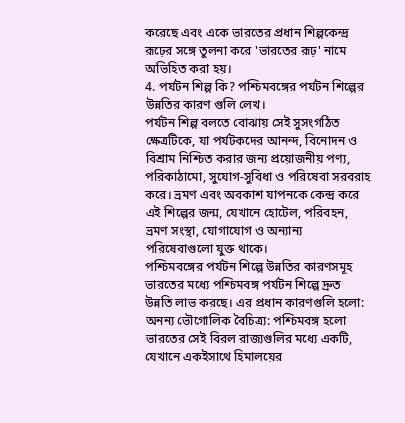করেছে এবং একে ভারতের প্রধান শিল্পকেন্দ্র রূঢ়ের সঙ্গে তুলনা করে 'ভারতের রূঢ়' নামে অভিহিত করা হয়।
4. পর্যটন শিল্প কি? পশ্চিমবঙ্গের পর্যটন শিল্পের উন্নতির কারণ গুলি লেখ।
পর্যটন শিল্প বলতে বোঝায় সেই সুসংগঠিত ক্ষেত্রটিকে, যা পর্যটকদের আনন্দ, বিনোদন ও বিশ্রাম নিশ্চিত করার জন্য প্রয়োজনীয় পণ্য, পরিকাঠামো, সুযোগ-সুবিধা ও পরিষেবা সরবরাহ করে। ভ্রমণ এবং অবকাশ যাপনকে কেন্দ্র করে এই শিল্পের জন্ম, যেখানে হোটেল, পরিবহন, ভ্রমণ সংস্থা, যোগাযোগ ও অন্যান্য পরিষেবাগুলো যুক্ত থাকে।
পশ্চিমবঙ্গের পর্যটন শিল্পে উন্নতির কারণসমূহ
ভারতের মধ্যে পশ্চিমবঙ্গ পর্যটন শিল্পে দ্রুত উন্নতি লাভ করছে। এর প্রধান কারণগুলি হলো:
অনন্য ভৌগোলিক বৈচিত্র্য: পশ্চিমবঙ্গ হলো ভারতের সেই বিরল রাজ্যগুলির মধ্যে একটি, যেখানে একইসাথে হিমালয়ের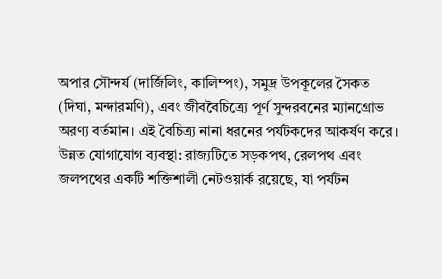অপার সৌন্দর্য (দার্জিলিং, কালিম্পং), সমুদ্র উপকূলের সৈকত (দিঘা, মন্দারমণি), এবং জীববৈচিত্র্যে পূর্ণ সুন্দরবনের ম্যানগ্রোভ অরণ্য বর্তমান। এই বৈচিত্র্য নানা ধরনের পর্যটকদের আকর্ষণ করে।
উন্নত যোগাযোগ ব্যবস্থা: রাজ্যটিতে সড়কপথ, রেলপথ এবং জলপথের একটি শক্তিশালী নেটওয়ার্ক রয়েছে, যা পর্যটন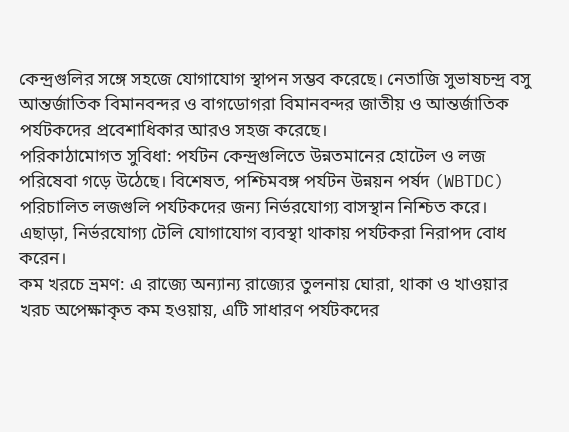কেন্দ্রগুলির সঙ্গে সহজে যোগাযোগ স্থাপন সম্ভব করেছে। নেতাজি সুভাষচন্দ্র বসু আন্তর্জাতিক বিমানবন্দর ও বাগডোগরা বিমানবন্দর জাতীয় ও আন্তর্জাতিক পর্যটকদের প্রবেশাধিকার আরও সহজ করেছে।
পরিকাঠামোগত সুবিধা: পর্যটন কেন্দ্রগুলিতে উন্নতমানের হোটেল ও লজ পরিষেবা গড়ে উঠেছে। বিশেষত, পশ্চিমবঙ্গ পর্যটন উন্নয়ন পর্ষদ (WBTDC) পরিচালিত লজগুলি পর্যটকদের জন্য নির্ভরযোগ্য বাসস্থান নিশ্চিত করে। এছাড়া, নির্ভরযোগ্য টেলি যোগাযোগ ব্যবস্থা থাকায় পর্যটকরা নিরাপদ বোধ করেন।
কম খরচে ভ্রমণ: এ রাজ্যে অন্যান্য রাজ্যের তুলনায় ঘোরা, থাকা ও খাওয়ার খরচ অপেক্ষাকৃত কম হওয়ায়, এটি সাধারণ পর্যটকদের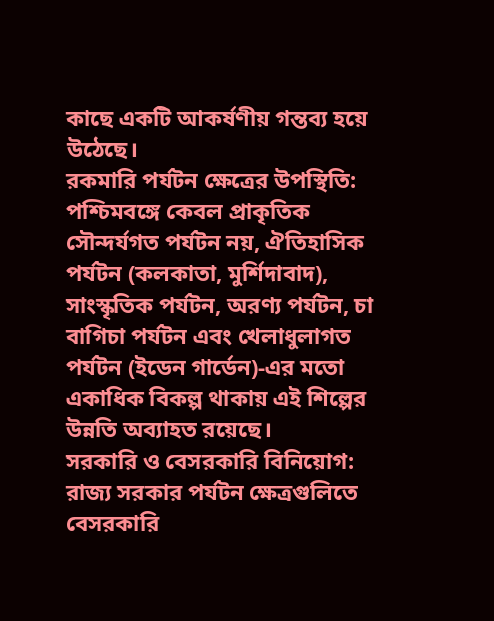কাছে একটি আকর্ষণীয় গন্তব্য হয়ে উঠেছে।
রকমারি পর্যটন ক্ষেত্রের উপস্থিতি: পশ্চিমবঙ্গে কেবল প্রাকৃতিক সৌন্দর্যগত পর্যটন নয়, ঐতিহাসিক পর্যটন (কলকাতা, মুর্শিদাবাদ), সাংস্কৃতিক পর্যটন, অরণ্য পর্যটন, চা বাগিচা পর্যটন এবং খেলাধুলাগত পর্যটন (ইডেন গার্ডেন)-এর মতো একাধিক বিকল্প থাকায় এই শিল্পের উন্নতি অব্যাহত রয়েছে।
সরকারি ও বেসরকারি বিনিয়োগ: রাজ্য সরকার পর্যটন ক্ষেত্রগুলিতে বেসরকারি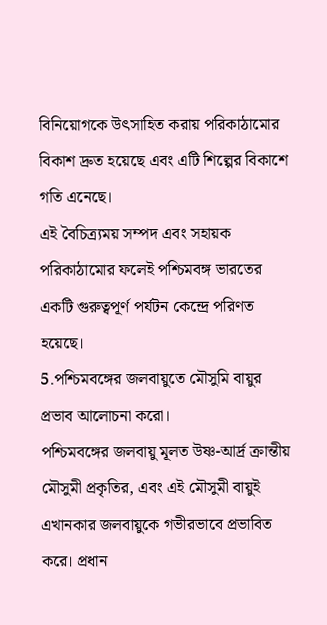বিনিয়োগকে উৎসাহিত করায় পরিকাঠামোর বিকাশ দ্রুত হয়েছে এবং এটি শিল্পের বিকাশে গতি এনেছে।
এই বৈচিত্র্যময় সম্পদ এবং সহায়ক পরিকাঠামোর ফলেই পশ্চিমবঙ্গ ভারতের একটি গুরুত্বপূর্ণ পর্যটন কেন্দ্রে পরিণত হয়েছে।
5.পশ্চিমবঙ্গের জলবায়ুতে মৌসুমি বায়ুর প্রভাব আলোচনা করো।
পশ্চিমবঙ্গের জলবায়ু মূলত উষ্ণ-আর্দ্র ক্রান্তীয় মৌসুমী প্রকৃতির, এবং এই মৌসুমী বায়ুই এখানকার জলবায়ুকে গভীরভাবে প্রভাবিত করে। প্রধান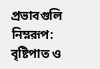প্রভাবগুলি নিম্নরূপ:
বৃষ্টিপাত ও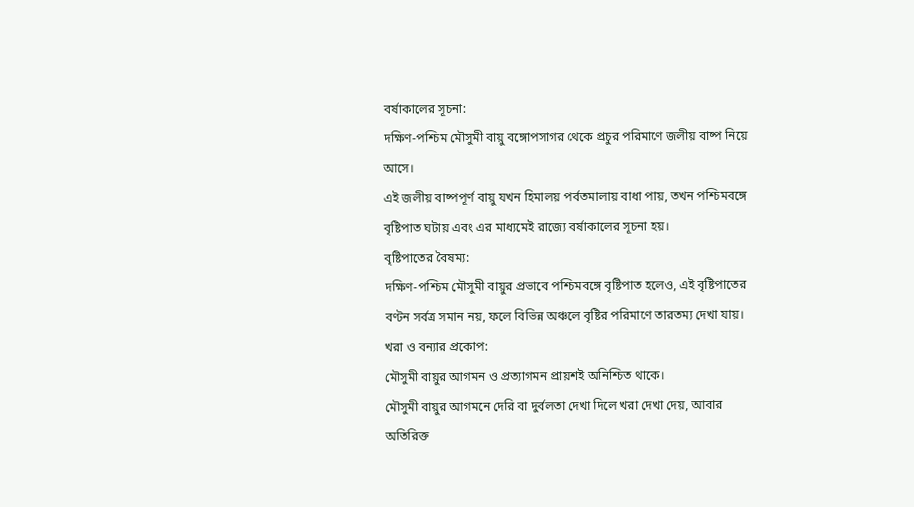বর্ষাকালের সূচনা:
দক্ষিণ-পশ্চিম মৌসুমী বায়ু বঙ্গোপসাগর থেকে প্রচুর পরিমাণে জলীয় বাষ্প নিয়ে আসে।
এই জলীয় বাষ্পপূর্ণ বায়ু যখন হিমালয় পর্বতমালায় বাধা পায়, তখন পশ্চিমবঙ্গে বৃষ্টিপাত ঘটায় এবং এর মাধ্যমেই রাজ্যে বর্ষাকালের সূচনা হয়।
বৃষ্টিপাতের বৈষম্য:
দক্ষিণ-পশ্চিম মৌসুমী বায়ুর প্রভাবে পশ্চিমবঙ্গে বৃষ্টিপাত হলেও, এই বৃষ্টিপাতের বণ্টন সর্বত্র সমান নয়, ফলে বিভিন্ন অঞ্চলে বৃষ্টির পরিমাণে তারতম্য দেখা যায়।
খরা ও বন্যার প্রকোপ:
মৌসুমী বায়ুর আগমন ও প্রত্যাগমন প্রায়শই অনিশ্চিত থাকে।
মৌসুমী বায়ুর আগমনে দেরি বা দুর্বলতা দেখা দিলে খরা দেখা দেয়, আবার অতিরিক্ত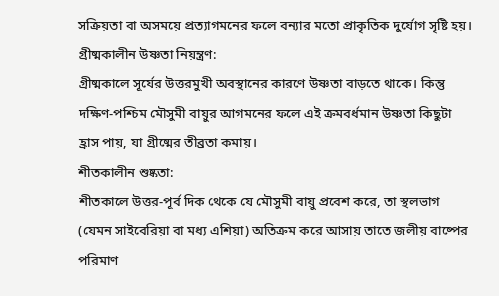সক্রিয়তা বা অসময়ে প্রত্যাগমনের ফলে বন্যার মতো প্রাকৃতিক দুর্যোগ সৃষ্টি হয়।
গ্রীষ্মকালীন উষ্ণতা নিয়ন্ত্রণ:
গ্রীষ্মকালে সূর্যের উত্তরমুখী অবস্থানের কারণে উষ্ণতা বাড়তে থাকে। কিন্তু দক্ষিণ-পশ্চিম মৌসুমী বায়ুর আগমনের ফলে এই ক্রমবর্ধমান উষ্ণতা কিছুটা হ্রাস পায়, যা গ্রীষ্মের তীব্রতা কমায়।
শীতকালীন শুষ্কতা:
শীতকালে উত্তর-পূর্ব দিক থেকে যে মৌসুমী বায়ু প্রবেশ করে, তা স্থলভাগ (যেমন সাইবেরিয়া বা মধ্য এশিয়া) অতিক্রম করে আসায় তাতে জলীয় বাষ্পের পরিমাণ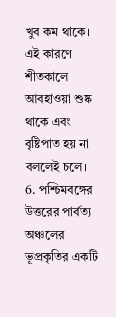খুব কম থাকে। এই কারণে শীতকালে আবহাওয়া শুষ্ক থাকে এবং বৃষ্টিপাত হয় না বললেই চলে।
6. পশ্চিমবঙ্গের উত্তরের পার্বত্য অঞ্চলের ভূপ্রকৃতির একটি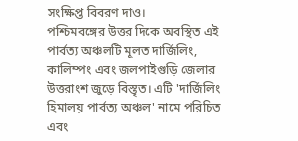সংক্ষিপ্ত বিবরণ দাও।
পশ্চিমবঙ্গের উত্তর দিকে অবস্থিত এই পার্বত্য অঞ্চলটি মূলত দার্জিলিং, কালিম্পং এবং জলপাইগুড়ি জেলার উত্তরাংশ জুড়ে বিস্তৃত। এটি 'দার্জিলিং হিমালয় পার্বত্য অঞ্চল' নামে পরিচিত এবং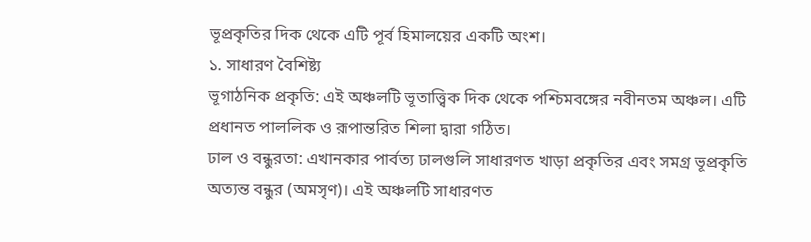ভূপ্রকৃতির দিক থেকে এটি পূর্ব হিমালয়ের একটি অংশ।
১. সাধারণ বৈশিষ্ট্য
ভূগাঠনিক প্রকৃতি: এই অঞ্চলটি ভূতাত্ত্বিক দিক থেকে পশ্চিমবঙ্গের নবীনতম অঞ্চল। এটি প্রধানত পাললিক ও রূপান্তরিত শিলা দ্বারা গঠিত।
ঢাল ও বন্ধুরতা: এখানকার পার্বত্য ঢালগুলি সাধারণত খাড়া প্রকৃতির এবং সমগ্র ভূপ্রকৃতি অত্যন্ত বন্ধুর (অমসৃণ)। এই অঞ্চলটি সাধারণত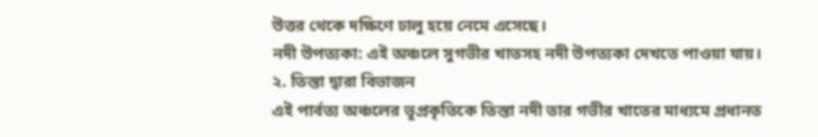উত্তর থেকে দক্ষিণে ঢালু হয়ে নেমে এসেছে।
নদী উপত্যকা: এই অঞ্চলে সুগভীর খাতসহ নদী উপত্যকা দেখতে পাওয়া যায়।
২. তিস্তা দ্বারা বিভাজন
এই পার্বত্য অঞ্চলের ভূপ্রকৃতিকে তিস্তা নদী তার গভীর খাতের মাধ্যমে প্রধানত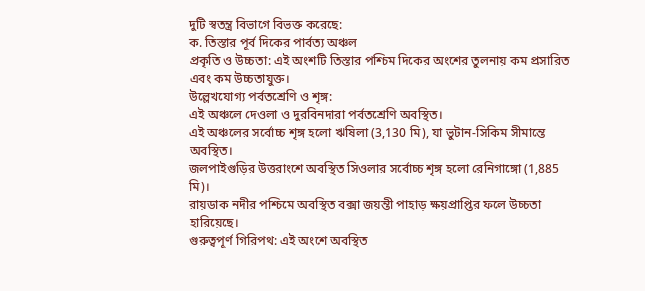দুটি স্বতন্ত্র বিভাগে বিভক্ত করেছে:
ক. তিস্তার পূর্ব দিকের পার্বত্য অঞ্চল
প্রকৃতি ও উচ্চতা: এই অংশটি তিস্তার পশ্চিম দিকের অংশের তুলনায় কম প্রসারিত এবং কম উচ্চতাযুক্ত।
উল্লেখযোগ্য পর্বতশ্রেণি ও শৃঙ্গ:
এই অঞ্চলে দেওলা ও দুরবিনদারা পর্বতশ্রেণি অবস্থিত।
এই অঞ্চলের সর্বোচ্চ শৃঙ্গ হলো ঋষিলা (3,130 মি), যা ভুটান-সিকিম সীমান্তে অবস্থিত।
জলপাইগুড়ির উত্তরাংশে অবস্থিত সিওলার সর্বোচ্চ শৃঙ্গ হলো রেনিগাঙ্গো (1,885 মি)।
রায়ডাক নদীর পশ্চিমে অবস্থিত বক্সা জয়ন্তী পাহাড় ক্ষয়প্রাপ্তির ফলে উচ্চতা হারিয়েছে।
গুরুত্বপূর্ণ গিরিপথ: এই অংশে অবস্থিত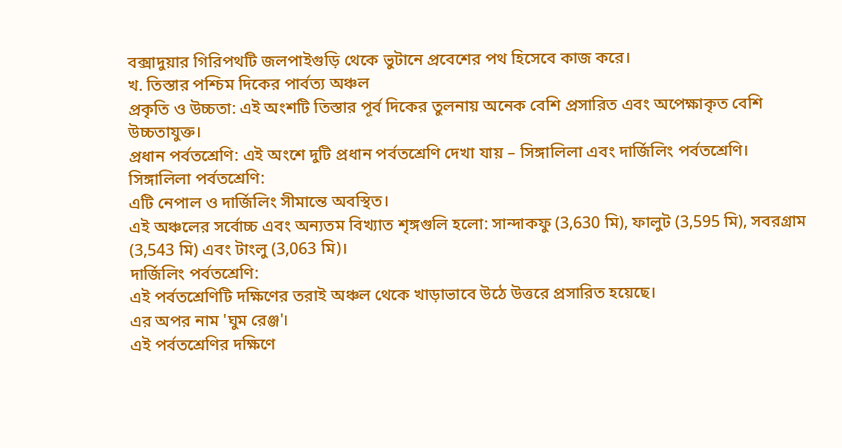বক্সাদুয়ার গিরিপথটি জলপাইগুড়ি থেকে ভুটানে প্রবেশের পথ হিসেবে কাজ করে।
খ. তিস্তার পশ্চিম দিকের পার্বত্য অঞ্চল
প্রকৃতি ও উচ্চতা: এই অংশটি তিস্তার পূর্ব দিকের তুলনায় অনেক বেশি প্রসারিত এবং অপেক্ষাকৃত বেশি উচ্চতাযুক্ত।
প্রধান পর্বতশ্রেণি: এই অংশে দুটি প্রধান পর্বতশ্রেণি দেখা যায় – সিঙ্গালিলা এবং দার্জিলিং পর্বতশ্রেণি।
সিঙ্গালিলা পর্বতশ্রেণি:
এটি নেপাল ও দার্জিলিং সীমান্তে অবস্থিত।
এই অঞ্চলের সর্বোচ্চ এবং অন্যতম বিখ্যাত শৃঙ্গগুলি হলো: সান্দাকফু (3,630 মি), ফালুট (3,595 মি), সবরগ্রাম (3,543 মি) এবং টাংলু (3,063 মি)।
দার্জিলিং পর্বতশ্রেণি:
এই পর্বতশ্রেণিটি দক্ষিণের তরাই অঞ্চল থেকে খাড়াভাবে উঠে উত্তরে প্রসারিত হয়েছে।
এর অপর নাম 'ঘুম রেঞ্জ'।
এই পর্বতশ্রেণির দক্ষিণে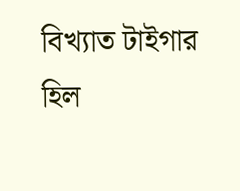বিখ্যাত টাইগার হিল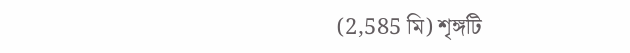(2,585 মি) শৃঙ্গটি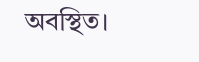অবস্থিত।